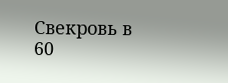Свекровь в 60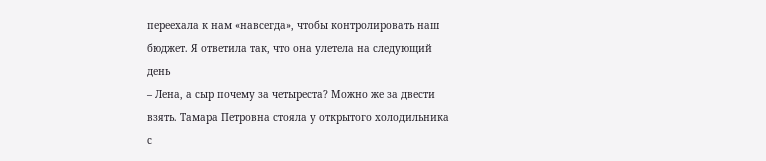переехала к нам «навсегда», чтобы контролировать наш бюджет. Я ответила так, что она улетела на следующий день
– Лена, а сыр почему за четыреста? Можно же за двести взять. Тамара Петровна стояла у открытого холодильника с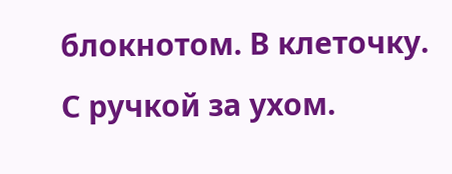блокнотом. В клеточку. С ручкой за ухом.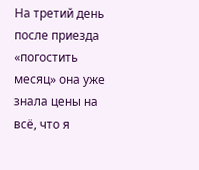На третий день после приезда «погостить месяц» она уже знала цены на всё, что я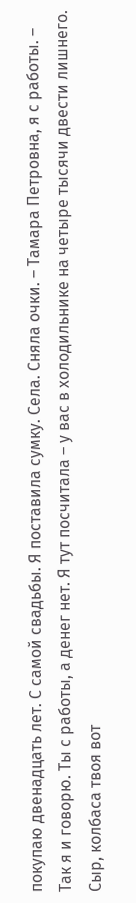покупаю двенадцать лет. С самой свадьбы. Я поставила сумку. Села. Сняла очки. – Тамара Петровна, я с работы. – Так я и говорю. Ты с работы, а денег нет. Я тут посчитала – у вас в холодильнике на четыре тысячи двести лишнего. Сыр, колбаса твоя вот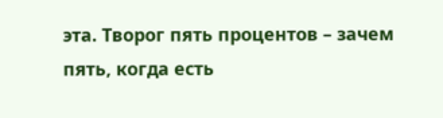эта. Творог пять процентов – зачем пять, когда есть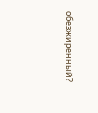обезжиренный?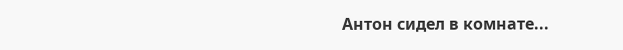Антон сидел в комнате...